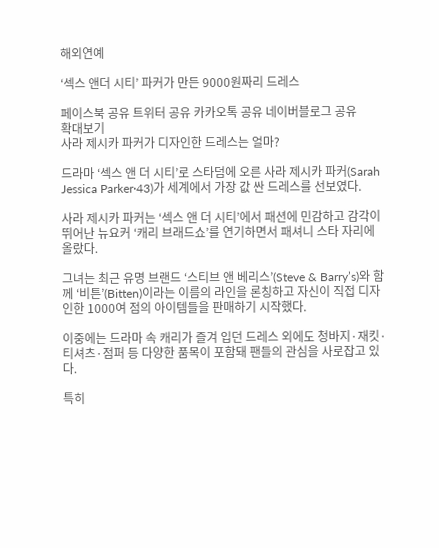해외연예

‘섹스 앤더 시티’ 파커가 만든 9000원짜리 드레스

페이스북 공유 트위터 공유 카카오톡 공유 네이버블로그 공유
확대보기
사라 제시카 파커가 디자인한 드레스는 얼마?

드라마 ‘섹스 앤 더 시티’로 스타덤에 오른 사라 제시카 파커(Sarah Jessica Parker·43)가 세계에서 가장 값 싼 드레스를 선보였다.

사라 제시카 파커는 ‘섹스 앤 더 시티’에서 패션에 민감하고 감각이 뛰어난 뉴요커 ‘캐리 브래드쇼’를 연기하면서 패셔니 스타 자리에 올랐다.

그녀는 최근 유명 브랜드 ‘스티브 앤 베리스’(Steve & Barry’s)와 함께 ‘비튼’(Bitten)이라는 이름의 라인을 론칭하고 자신이 직접 디자인한 1000여 점의 아이템들을 판매하기 시작했다.

이중에는 드라마 속 캐리가 즐겨 입던 드레스 외에도 청바지·재킷·티셔츠·점퍼 등 다양한 품목이 포함돼 팬들의 관심을 사로잡고 있다.

특히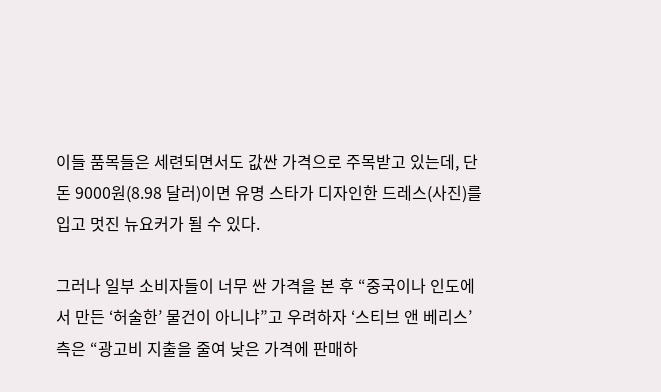이들 품목들은 세련되면서도 값싼 가격으로 주목받고 있는데, 단 돈 9000원(8.98 달러)이면 유명 스타가 디자인한 드레스(사진)를 입고 멋진 뉴요커가 될 수 있다.

그러나 일부 소비자들이 너무 싼 가격을 본 후 “중국이나 인도에서 만든 ‘허술한’ 물건이 아니냐”고 우려하자 ‘스티브 앤 베리스’ 측은 “광고비 지출을 줄여 낮은 가격에 판매하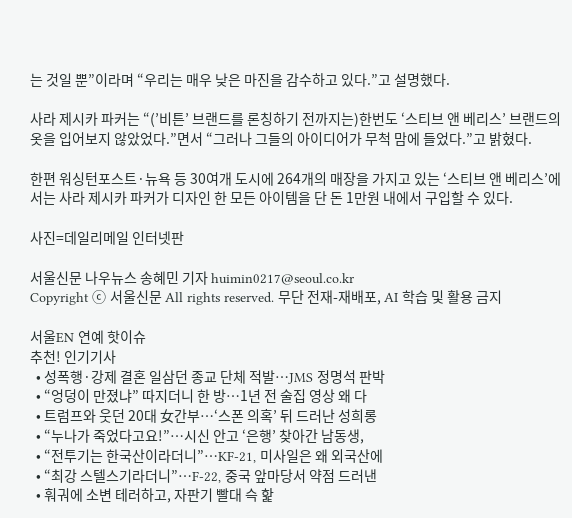는 것일 뿐”이라며 “우리는 매우 낮은 마진을 감수하고 있다.”고 설명했다.

사라 제시카 파커는 “(’비튼’ 브랜드를 론칭하기 전까지는)한번도 ‘스티브 앤 베리스’ 브랜드의 옷을 입어보지 않았었다.”면서 “그러나 그들의 아이디어가 무척 맘에 들었다.”고 밝혔다.

한편 워싱턴포스트·뉴욕 등 30여개 도시에 264개의 매장을 가지고 있는 ‘스티브 앤 베리스’에서는 사라 제시카 파커가 디자인 한 모든 아이템을 단 돈 1만원 내에서 구입할 수 있다.

사진=데일리메일 인터넷판

서울신문 나우뉴스 송혜민 기자 huimin0217@seoul.co.kr
Copyright ⓒ 서울신문 All rights reserved. 무단 전재-재배포, AI 학습 및 활용 금지

서울EN 연예 핫이슈
추천! 인기기사
  • 성폭행·강제 결혼 일삼던 종교 단체 적발…JMS 정명석 판박
  • “엉덩이 만졌냐” 따지더니 한 방…1년 전 술집 영상 왜 다
  • 트럼프와 웃던 20대 女간부…‘스폰 의혹’ 뒤 드러난 성희롱
  • “누나가 죽었다고요!”…시신 안고 ‘은행’ 찾아간 남동생,
  • “전투기는 한국산이라더니”…KF-21, 미사일은 왜 외국산에
  • “최강 스텔스기라더니”…F-22, 중국 앞마당서 약점 드러낸
  • 훠궈에 소변 테러하고, 자판기 빨대 슥 핥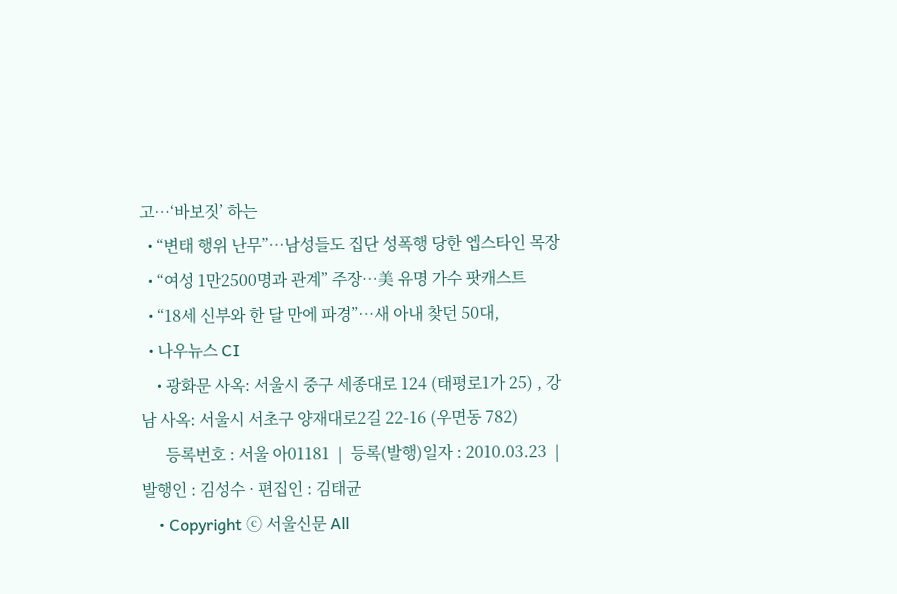고…‘바보짓’ 하는
  • “변태 행위 난무”…남성들도 집단 성폭행 당한 엡스타인 목장
  • “여성 1만2500명과 관계” 주장…美 유명 가수 팟캐스트
  • “18세 신부와 한 달 만에 파경”…새 아내 찾던 50대,
  • 나우뉴스 CI
    • 광화문 사옥: 서울시 중구 세종대로 124 (태평로1가 25) , 강남 사옥: 서울시 서초구 양재대로2길 22-16 (우면동 782)
      등록번호 : 서울 아01181  |  등록(발행)일자 : 2010.03.23  |  발행인 : 김성수 · 편집인 : 김태균
    • Copyright ⓒ 서울신문 All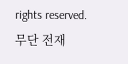rights reserved. 무단 전재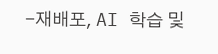-재배포, AI 학습 및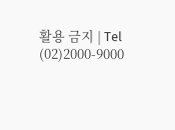활용 금지 | Tel (02)2000-9000